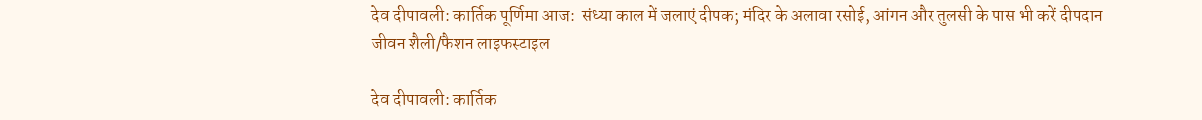देव दीपावली: कार्तिक पूर्णिमा आज:  संध्या काल में जलाएं दीपक; मंदिर के अलावा रसोई, आंगन और तुलसी के पास भी करें दीपदान
जीवन शैली/फैशन लाइफस्टाइल

देव दीपावली: कार्तिक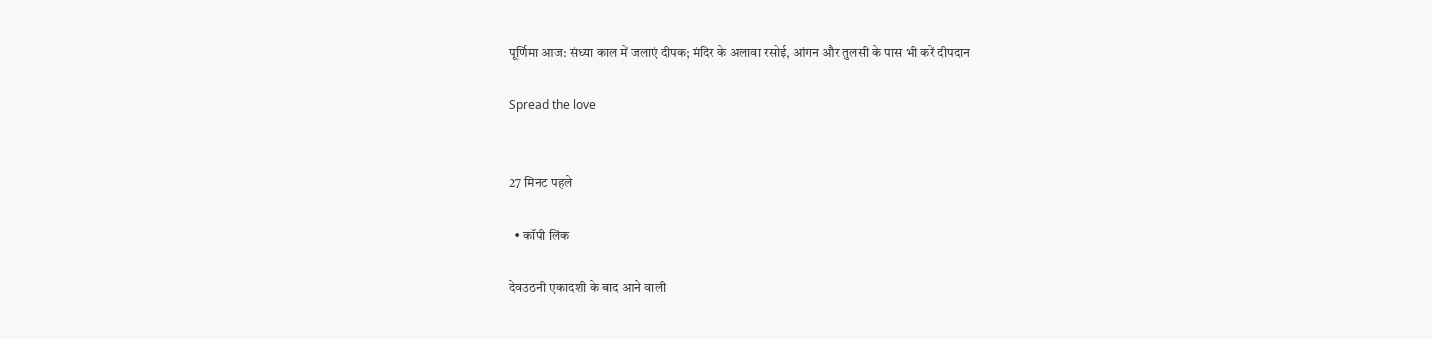पूर्णिमा आज: संध्या काल में जलाएं दीपक; मंदिर के अलावा रसोई, आंगन और तुलसी के पास भी करें दीपदान

Spread the love


27 मिनट पहले

  • कॉपी लिंक

देवउठनी एकादशी के बाद आने वाली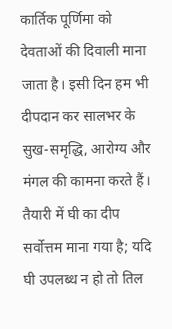कार्तिक पूर्णिमा को देवताओं की दिवाली माना जाता है। इसी दिन हम भी दीपदान कर सालभर के सुख-समृद्धि, आरोग्य और मंगल की कामना करते हैं। तैयारी में घी का दीप सर्वोत्तम माना गया है; यदि घी उपलब्ध न हो तो तिल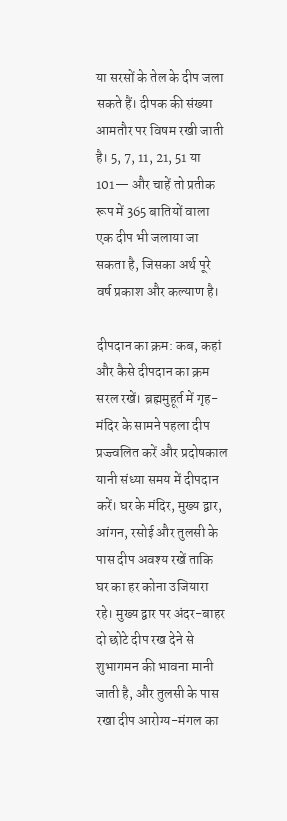या सरसों के तेल के दीप जला सकते हैं। दीपक की संख्या आमतौर पर विषम रखी जाती है। 5, 7, 11, 21, 51 या 101— और चाहें तो प्रतीक रूप में 365 बातियों वाला एक दीप भी जलाया जा सकता है, जिसका अर्थ पूरे वर्ष प्रकाश और कल्याण है।

दीपदान का क्रम: कब, कहां और कैसे दीपदान का क्रम सरल रखें। ब्रह्ममुहूर्त में गृह-मंदिर के सामने पहला दीप प्रज्ज्वलित करें और प्रदोषकाल यानी संध्या समय में दीपदान करें। घर के मंदिर, मुख्य द्वार, आंगन, रसोई और तुलसी के पास दीप अवश्य रखें ताकि घर का हर कोना उजियारा रहे। मुख्य द्वार पर अंदर-बाहर दो छोटे दीप रख देने से शुभागमन की भावना मानी जाती है, और तुलसी के पास रखा दीप आरोग्य-मंगल का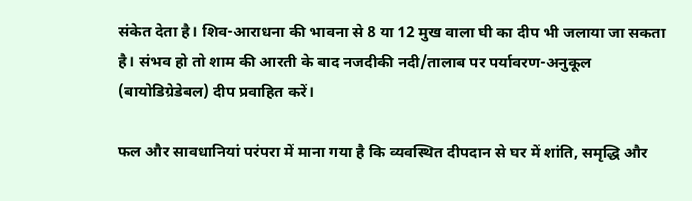संकेत देता है। शिव-आराधना की भावना से 8 या 12 मुख वाला घी का दीप भी जलाया जा सकता है। संभव हो तो शाम की आरती के बाद नजदीकी नदी/तालाब पर पर्यावरण-अनुकूल (बायोडिग्रेडेबल) दीप प्रवाहित करें।

फल और सावधानियां परंपरा में माना गया है कि व्यवस्थित दीपदान से घर में शांति, समृद्धि और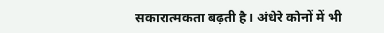सकारात्मकता बढ़ती है। अंधेरे कोनों में भी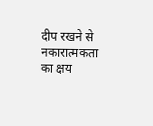दीप रखने से नकारात्मकता का क्षय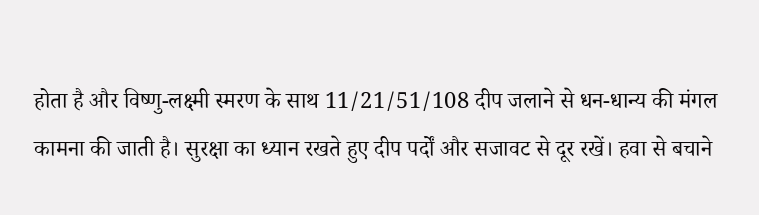होता है और विष्णु-लक्ष्मी स्मरण के साथ 11/21/51/108 दीप जलाने से धन-धान्य की मंगल कामना की जाती है। सुरक्षा का ध्यान रखते हुए दीप पर्दों और सजावट से दूर रखें। हवा से बचाने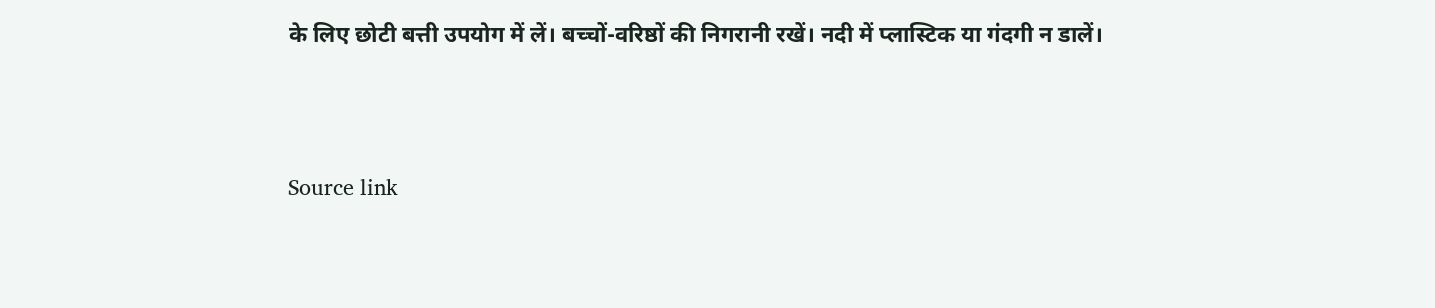के लिए छोटी बत्ती उपयोग में लें। बच्चों-वरिष्ठों की निगरानी रखें। नदी में प्लास्टिक या गंदगी न डालें।



Source link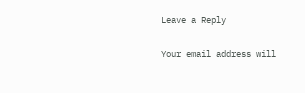Leave a Reply

Your email address will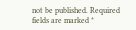not be published. Required fields are marked *